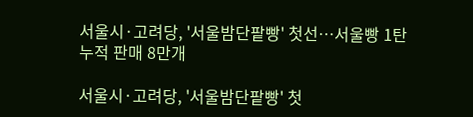서울시·고려당, '서울밤단팥빵' 첫선…서울빵 1탄 누적 판매 8만개

서울시·고려당, '서울밤단팥빵' 첫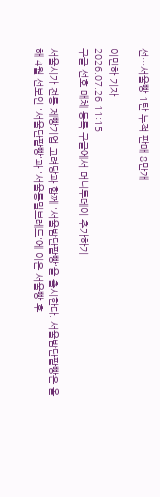선…서울빵 1탄 누적 판매 8만개

이민하 기자
2026.07.26 11:15
구글 선호 매체 등록 구글에서 머니투데이 추가하기

서울시가 전통 제빵기업 고려당과 함께 '서울밤단팥빵'을 출시한다. 서울밤단팥빵은 올해 4월 선보인 '서울단팥빵'과 '서울통밀브레드'에 이은 서울빵 후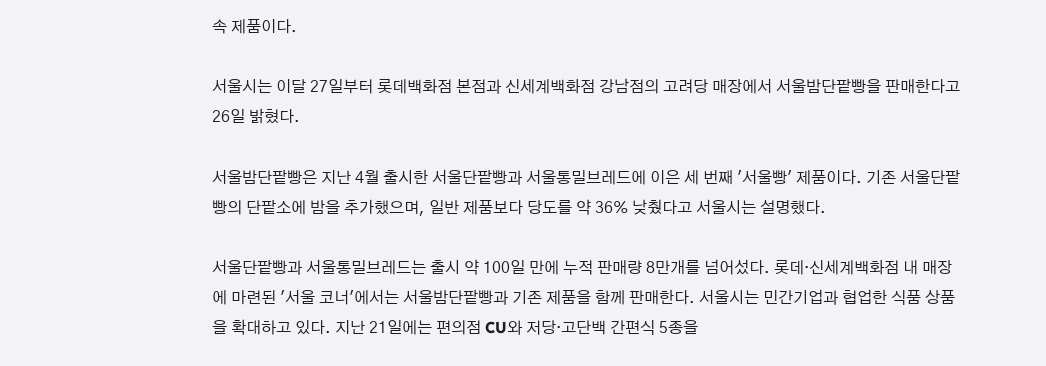속 제품이다.

서울시는 이달 27일부터 롯데백화점 본점과 신세계백화점 강남점의 고려당 매장에서 서울밤단팥빵을 판매한다고 26일 밝혔다.

서울밤단팥빵은 지난 4월 출시한 서울단팥빵과 서울통밀브레드에 이은 세 번째 '서울빵' 제품이다. 기존 서울단팥빵의 단팥소에 밤을 추가했으며, 일반 제품보다 당도를 약 36% 낮췄다고 서울시는 설명했다.

서울단팥빵과 서울통밀브레드는 출시 약 100일 만에 누적 판매량 8만개를 넘어섰다. 롯데·신세계백화점 내 매장에 마련된 '서울 코너'에서는 서울밤단팥빵과 기존 제품을 함께 판매한다. 서울시는 민간기업과 협업한 식품 상품을 확대하고 있다. 지난 21일에는 편의점 CU와 저당·고단백 간편식 5종을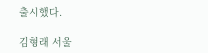출시했다.

김형래 서울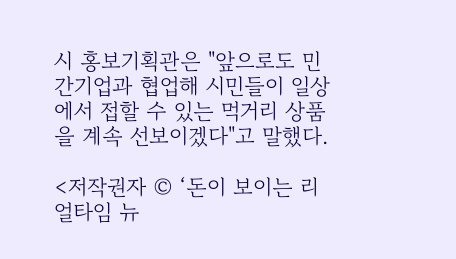시 홍보기획관은 "앞으로도 민간기업과 협업해 시민들이 일상에서 접할 수 있는 먹거리 상품을 계속 선보이겠다"고 말했다.

<저작권자 © ‘돈이 보이는 리얼타임 뉴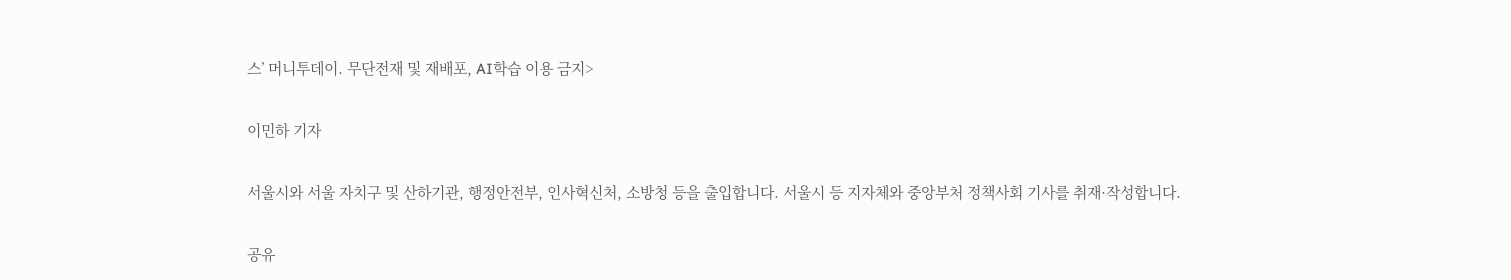스’ 머니투데이. 무단전재 및 재배포, AI학습 이용 금지>

이민하 기자

서울시와 서울 자치구 및 산하기관, 행정안전부, 인사혁신처, 소방청 등을 출입합니다. 서울시 등 지자체와 중앙부처 정책사회 기사를 취재·작성합니다.

공유